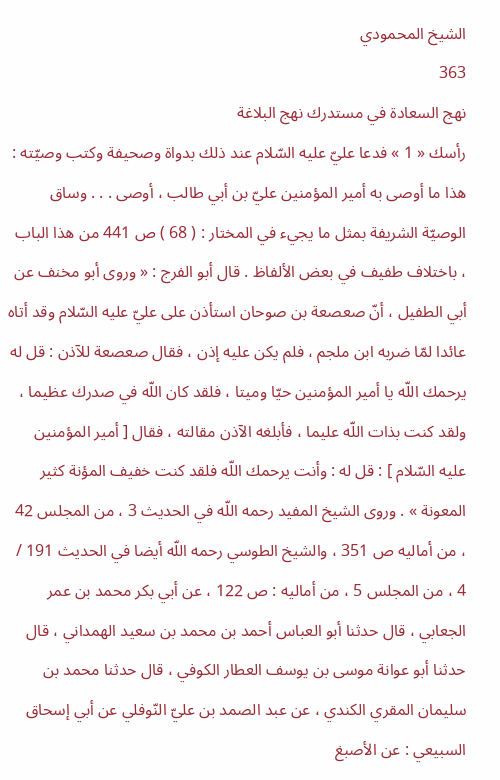الشيخ المحمودي
363
نهج السعادة في مستدرك نهج البلاغة
رأسك « 1 » فدعا عليّ عليه السّلام عند ذلك بدواة وصحيفة وكتب وصيّته : هذا ما أوصى به أمير المؤمنين عليّ بن أبي طالب ، أوصى . . . وساق الوصيّة الشريفة بمثل ما يجيء في المختار : ( 68 ) ص 441 من هذا الباب ، باختلاف طفيف في بعض الألفاظ . قال أبو الفرج : « وروى أبو مخنف عن أبي الطفيل ، أنّ صعصعة بن صوحان استأذن على عليّ عليه السّلام وقد أتاه عائدا لمّا ضربه ابن ملجم ، فلم يكن عليه إذن ، فقال صعصعة للآذن : قل له يرحمك اللّه يا أمير المؤمنين حيّا وميتا ، فلقد كان اللّه في صدرك عظيما ، ولقد كنت بذات اللّه عليما ، فأبلغه الآذن مقالته ، فقال [ أمير المؤمنين عليه السّلام ] : قل له : وأنت يرحمك اللّه فلقد كنت خفيف المؤنة كثير المعونة » . وروى الشيخ المفيد رحمه اللّه في الحديث 3 ، من المجلس 42 ، من أماليه ص 351 ، والشيخ الطوسي رحمه اللّه أيضا في الحديث 191 / 4 ، من المجلس 5 ، من أماليه : ص 122 ، عن أبي بكر محمد بن عمر الجعابي ، قال حدثنا أبو العباس أحمد بن محمد بن سعيد الهمداني ، قال حدثنا أبو عوانة موسى بن يوسف العطار الكوفي ، قال حدثنا محمد بن سليمان المقري الكندي ، عن عبد الصمد بن عليّ النّوفلي عن أبي إسحاق السبيعي : عن الأصبغ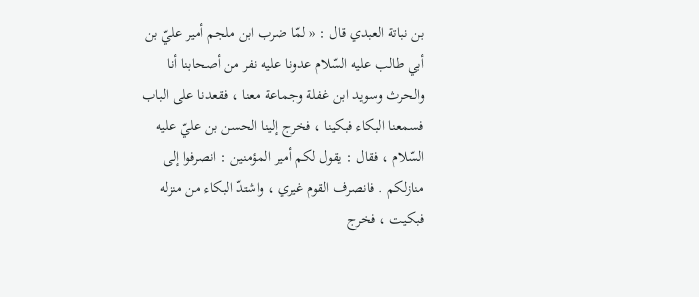بن نباتة العبدي قال : « لمّا ضرب ابن ملجم أمير عليّ بن أبي طالب عليه السّلام عدونا عليه نفر من أصحابنا أنا والحرث وسويد ابن غفلة وجماعة معنا ، فقعدنا على الباب فسمعنا البكاء فبكينا ، فخرج إلينا الحسن بن عليّ عليه السّلام ، فقال : يقول لكم أمير المؤمنين : انصرفوا إلى منازلكم . فانصرف القوم غيري ، واشتدّ البكاء من منزله فبكيت ، فخرج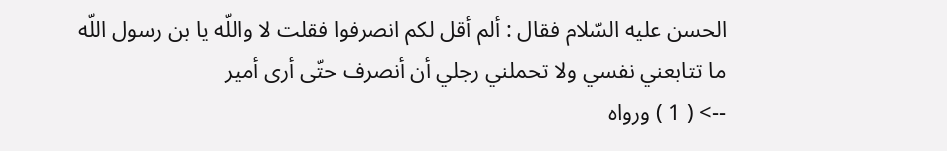الحسن عليه السّلام فقال : ألم أقل لكم انصرفوا فقلت لا واللّه يا بن رسول اللّه ما تتابعني نفسي ولا تحملني رجلي أن أنصرف حتّى أرى أمير
--> ( 1 ) ورواه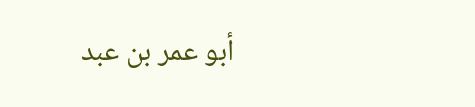أبو عمر بن عبد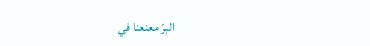البرّ معنعنا في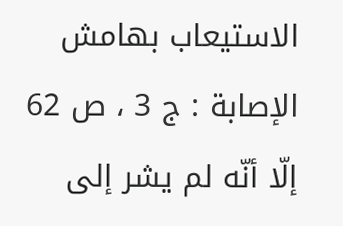الاستيعاب بهامش الإصابة : ج 3 ، ص 62 إلّا أنّه لم يشر إلى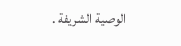الوصية الشريفة .